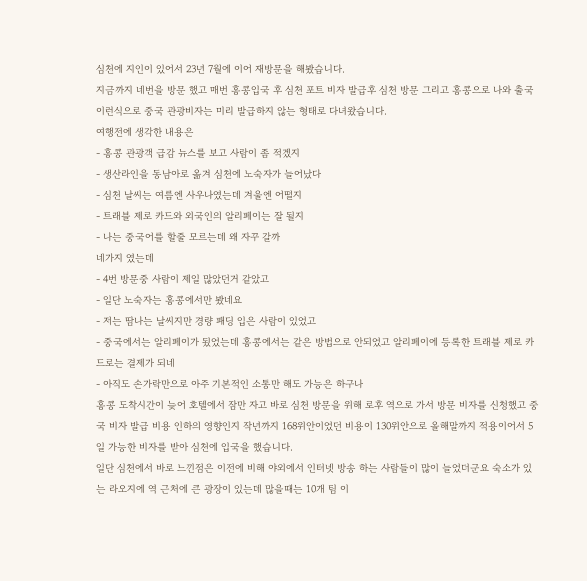심천에 지인이 있어서 23년 7월에 이어 재방문을 해봤습니다.
지금까지 네번을 방문 했고 매번 홍콩입국 후 심천 포트 비자 발급후 심천 방문 그리고 홍콩으로 나와 출국 이런식으로 중국 관광비자는 미리 발급하지 않는 형태로 다녀왔습니다.
여행전에 생각한 내용은
- 홍콩 관광객 급감 뉴스를 보고 사람이 좀 적겠지
- 생산라인을 동남아로 옮겨 심천에 노숙자가 늘어났다
- 심천 날씨는 여름엔 사우나였는데 겨울엔 어떨지
- 트래블 제로 카드와 외국인의 알리페이는 잘 될지
- 나는 중국어를 할줄 모르는데 왜 자꾸 갈까
네가지 였는데
- 4번 방문중 사람이 제일 많았던거 같았고
- 일단 노숙자는 홍콩에서만 봤네요
- 저는 땀나는 날씨지만 경량 패딩 입은 사람이 있었고
- 중국에서는 알리페이가 됬었는데 홍콩에서는 같은 방법으로 안되었고 알리페이에 등록한 트래블 제로 카드로는 결제가 되네
- 아직도 손가락만으로 아주 기본적인 소통만 해도 가능은 하구나
홍콩 도착시간이 늦어 호텔에서 잠만 자고 바로 심천 방문을 위해 로후 역으로 가서 방문 비자를 신청했고 중국 비자 발급 비용 인하의 영향인지 작년까지 168위안이었던 비용이 130위안으로 올해말까지 적용이어서 5일 가능한 비자를 받아 심천에 입국을 했습니다.
일단 심천에서 바로 느낀점은 이전에 비해 야외에서 인터넷 방송 하는 사람들이 많이 늘었더군요 숙소가 있는 라오지에 역 근처에 큰 광장이 있는데 많을때는 10개 팀 이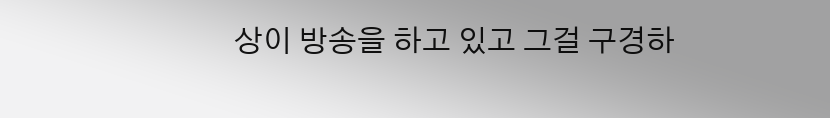상이 방송을 하고 있고 그걸 구경하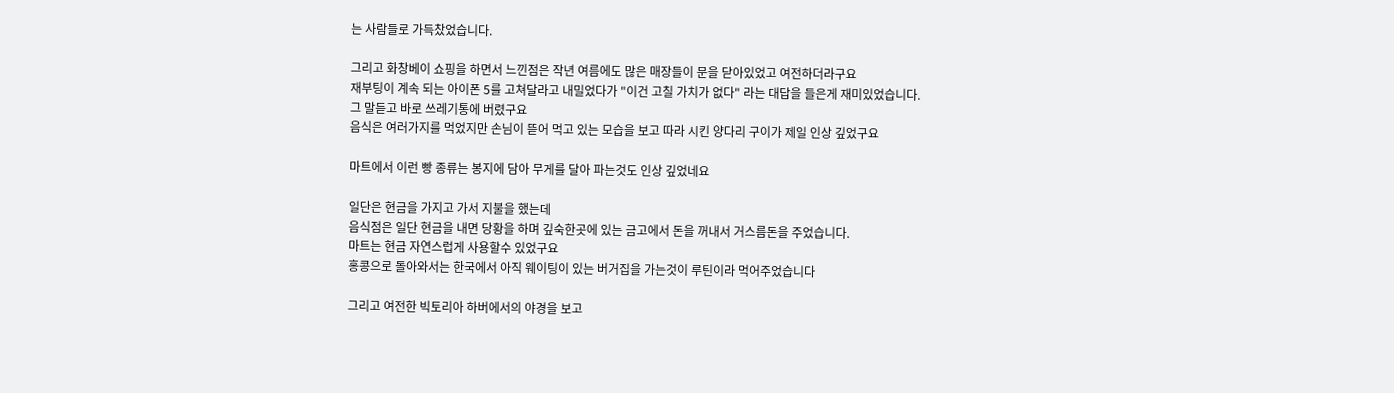는 사람들로 가득찼었습니다.

그리고 화창베이 쇼핑을 하면서 느낀점은 작년 여름에도 많은 매장들이 문을 닫아있었고 여전하더라구요
재부팅이 계속 되는 아이폰 5를 고쳐달라고 내밀었다가 "이건 고칠 가치가 없다" 라는 대답을 들은게 재미있었습니다.
그 말듣고 바로 쓰레기통에 버렸구요
음식은 여러가지를 먹었지만 손님이 뜯어 먹고 있는 모습을 보고 따라 시킨 양다리 구이가 제일 인상 깊었구요

마트에서 이런 빵 종류는 봉지에 담아 무게를 달아 파는것도 인상 깊었네요

일단은 현금을 가지고 가서 지불을 했는데
음식점은 일단 현금을 내면 당황을 하며 깊숙한곳에 있는 금고에서 돈을 꺼내서 거스름돈을 주었습니다.
마트는 현금 자연스럽게 사용할수 있었구요
홍콩으로 돌아와서는 한국에서 아직 웨이팅이 있는 버거집을 가는것이 루틴이라 먹어주었습니다

그리고 여전한 빅토리아 하버에서의 야경을 보고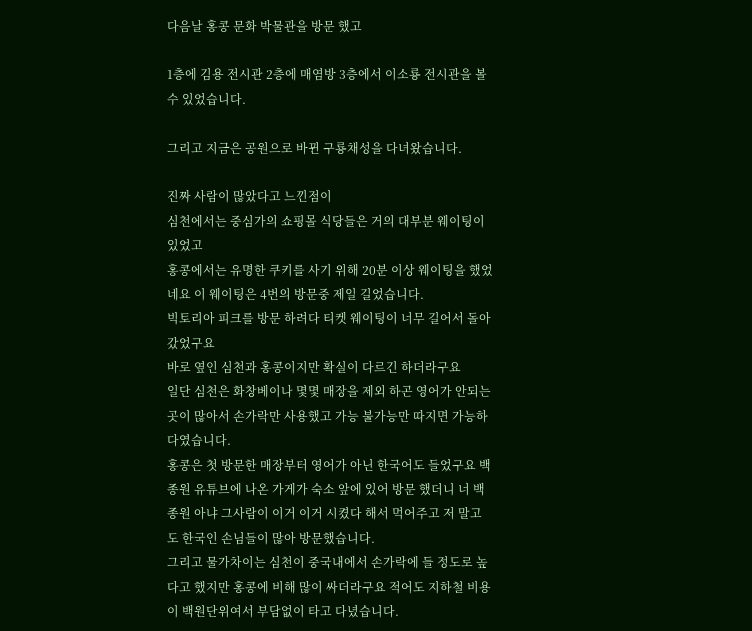다음날 홍콩 문화 박물관을 방문 했고

1층에 김용 전시관 2층에 매염방 3층에서 이소룡 전시관을 볼수 있었습니다.

그리고 지금은 공원으로 바뀐 구룡채성을 다녀왔습니다.

진짜 사람이 많았다고 느낀점이
심천에서는 중심가의 쇼핑몰 식당들은 거의 대부분 웨이팅이 있었고
홍콩에서는 유명한 쿠키를 사기 위해 20분 이상 웨이팅을 했었네요 이 웨이팅은 4번의 방문중 제일 길었습니다.
빅토리아 피크를 방문 하려다 티켓 웨이팅이 너무 길어서 돌아갔었구요
바로 옆인 심천과 홍콩이지만 확실이 다르긴 하더라구요
일단 심천은 화창베이나 몇몇 매장을 제외 하곤 영어가 안되는 곳이 많아서 손가락만 사용했고 가능 불가능만 따지면 가능하다였습니다.
홍콩은 첫 방문한 매장부터 영어가 아닌 한국어도 들었구요 백종원 유튜브에 나온 가게가 숙소 앞에 있어 방문 했더니 너 백종원 아냐 그사람이 이거 이거 시켰다 해서 먹어주고 저 말고도 한국인 손님들이 많아 방문했습니다.
그리고 물가차이는 심천이 중국내에서 손가락에 들 정도로 높다고 했지만 홍콩에 비해 많이 싸더라구요 적어도 지하철 비용이 백원단위여서 부담없이 타고 다녔습니다.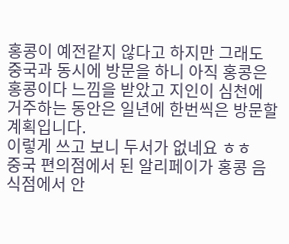홍콩이 예전같지 않다고 하지만 그래도 중국과 동시에 방문을 하니 아직 홍콩은 홍콩이다 느낌을 받았고 지인이 심천에 거주하는 동안은 일년에 한번씩은 방문할 계획입니다.
이렇게 쓰고 보니 두서가 없네요 ㅎㅎ
중국 편의점에서 된 알리페이가 홍콩 음식점에서 안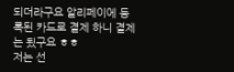되더라구요 알리페이에 등록된 카드로 결제 하니 결제는 됬구요 ㅎㅎ
저는 선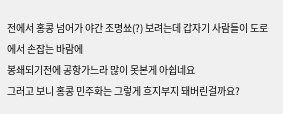전에서 홍콩 넘어가 야간 조명쑈(?) 보려는데 갑자기 사람들이 도로에서 손잡는 바람에
봉쇄되기전에 공항가느라 많이 못본게 아쉽네요
그러고 보니 홍콩 민주화는 그렇게 흐지부지 돼버린걸까요?